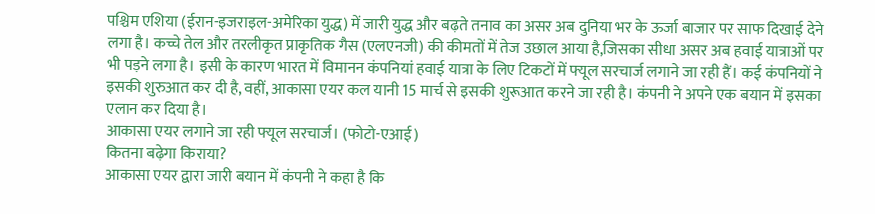पश्चिम एशिया (ईरान-इजराइल-अमेरिका युद्ध) में जारी युद्ध और बढ़ते तनाव का असर अब दुनिया भर के ऊर्जा बाजार पर साफ दिखाई देने लगा है। कच्चे तेल और तरलीकृत प्राकृतिक गैस (एलएनजी) की कीमतों में तेज उछाल आया है,जिसका सीधा असर अब हवाई यात्राओं पर भी पड़ने लगा है। इसी के कारण भारत में विमानन कंपनियां हवाई यात्रा के लिए टिकटों में फ्यूल सरचार्ज लगाने जा रही हैं। कई कंपनियों ने इसकी शुरुआत कर दी है, वहीं, आकासा एयर कल यानी 15 मार्च से इसकी शुरूआत करने जा रही है। कंपनी ने अपने एक बयान में इसका एलान कर दिया है।
आकासा एयर लगाने जा रही फ्यूल सरचार्ज। (फोटो-एआई)
कितना बढ़ेगा किराया?
आकासा एयर द्वारा जारी बयान में कंपनी ने कहा है कि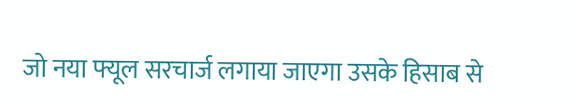जो नया फ्यूल सरचार्ज लगाया जाएगा उसके हिसाब से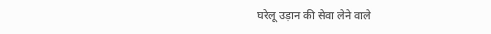घरेलू उड़ान की सेवा लेने वाले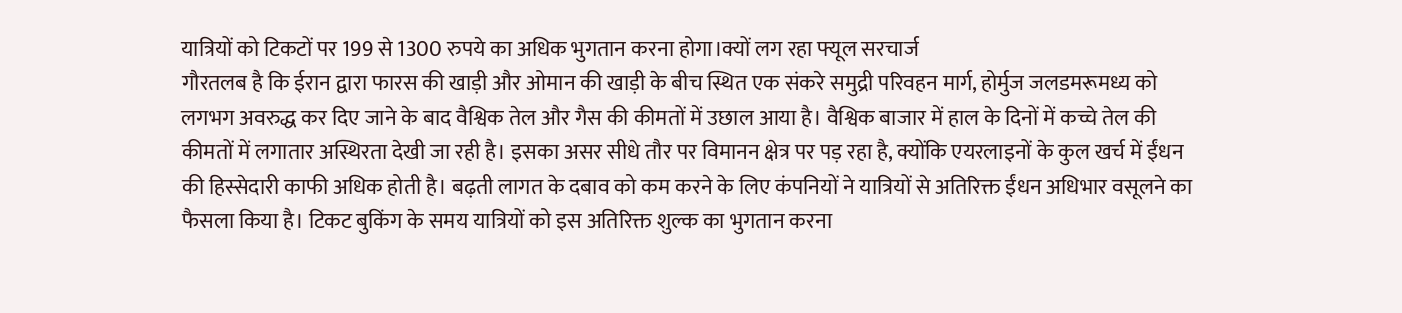यात्रियों को टिकटों पर 199 से 1300 रुपये का अधिक भुगतान करना होगा।क्यों लग रहा फ्यूल सरचार्ज
गौरतलब है कि ईरान द्वारा फारस की खाड़ी और ओमान की खाड़ी के बीच स्थित एक संकरे समुद्री परिवहन मार्ग, होर्मुज जलडमरूमध्य को लगभग अवरुद्ध कर दिए जाने के बाद वैश्विक तेल और गैस की कीमतों में उछाल आया है। वैश्विक बाजार में हाल के दिनों में कच्चे तेल की कीमतों में लगातार अस्थिरता देखी जा रही है। इसका असर सीधे तौर पर विमानन क्षेत्र पर पड़ रहा है, क्योंकि एयरलाइनों के कुल खर्च में ईंधन की हिस्सेदारी काफी अधिक होती है। बढ़ती लागत के दबाव को कम करने के लिए कंपनियों ने यात्रियों से अतिरिक्त ईंधन अधिभार वसूलने का फैसला किया है। टिकट बुकिंग के समय यात्रियों को इस अतिरिक्त शुल्क का भुगतान करना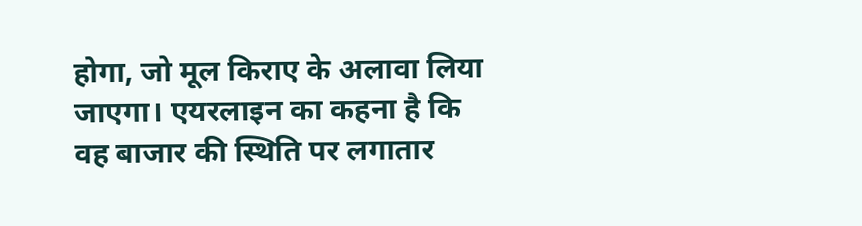होगा, जो मूल किराए के अलावा लिया जाएगा। एयरलाइन का कहना है कि वह बाजार की स्थिति पर लगातार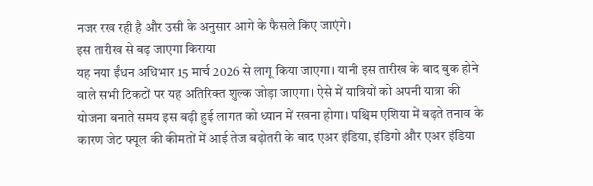नजर रख रही है और उसी के अनुसार आगे के फैसले किए जाएंगे।
इस तारीख से बढ़ जाएगा किराया
यह नया ईंधन अधिभार 15 मार्च 2026 से लागू किया जाएगा। यानी इस तारीख के बाद बुक होने वाले सभी टिकटों पर यह अतिरिक्त शुल्क जोड़ा जाएगा। ऐसे में यात्रियों को अपनी यात्रा की योजना बनाते समय इस बढ़ी हुई लागत को ध्यान में रखना होगा। पश्चिम एशिया में बढ़ते तनाव के कारण जेट फ्यूल की कीमतों में आई तेज बढ़ोतरी के बाद एअर इंडिया, इंडिगो और एअर इंडिया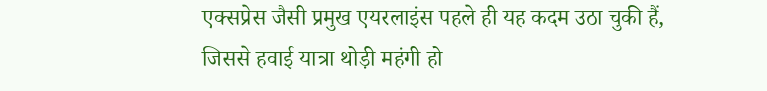एक्सप्रेस जैसी प्रमुख एयरलाइंस पहले ही यह कदम उठा चुकी हैं, जिससे हवाई यात्रा थोड़ी महंगी हो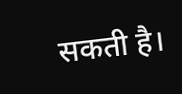सकती है।